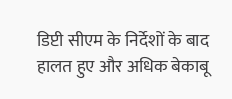डिप्टी सीएम के निर्देशों के बाद हालत हुए और अधिक बेकाबू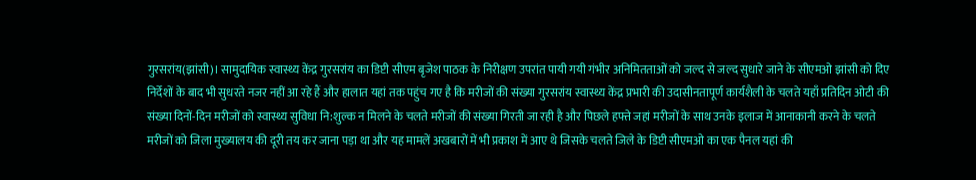गुरसरांय(झांसी)। सामुदायिक स्वास्थ्य केंद्र गुरसरांय का डिप्टी सीएम बृजेश पाठक के निरीक्षण उपरांत पायी गयी गंभीर अनिमितताओं को जल्द से जल्द सुधारे जाने के सीएमओ झांसी को दिए निर्देशों के बाद भी सुधरते नजर नहीं आ रहे हैं और हालात यहां तक पहुंच गए है कि मरीजों की संख्या गुरसरांय स्वास्थ्य केंद्र प्रभारी की उदासीनतापूर्ण कार्यशैली के चलते यहाँ प्रतिदिन ओटी की संख्या दिनों-दिन मरीजों को स्वास्थ्य सुविधा नि:शुल्क न मिलने के चलते मरीजों की संख्या गिरती जा रही है और पिछले हफ्ते जहां मरीजों के साथ उनके इलाज में आनाकानी करने के चलते मरीजों को जिला मुख्यालय की दूरी तय कर जाना पड़ा था और यह मामलें अखबारों में भी प्रकाश में आए थे जिसके चलते जिले के डिप्टी सीएमओ का एक पैनल यहां की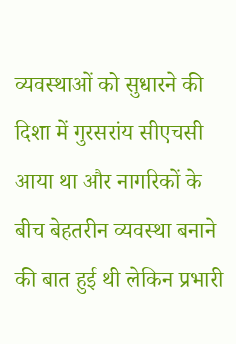व्यवस्थाओं को सुधारने की दिशा में गुरसरांय सीएचसी आया था और नागरिकों के बीच बेहतरीन व्यवस्था बनाने की बात हुई थी लेकिन प्रभारी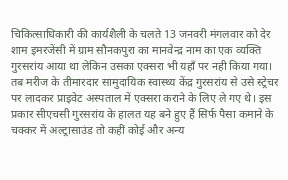चिकित्साधिकारी की कार्यशैली के चलते 13 जनवरी मंगलवार को देर शाम इमरजेंसी में ग्राम सौनकपुरा का मानवेन्द्र नाम का एक व्यक्ति गुरसरांय आया था लेकिन उसका एक्सरा भी यहाँ पर नही किया गया। तब मरीज के तीमारदार सामुदायिक स्वास्थ्य केंद्र गुरसरांय से उसे स्ट्रेचर पर लादकर प्राइवेट अस्पताल में एक्सरा कराने के लिए ले गए थे। इस प्रकार सीएचसी गुरसरांय के हालत यह बने हुए हैं सिर्फ पैसा कमाने के चक्कर में अल्ट्रासाउंड तो कहीं कोई और अन्य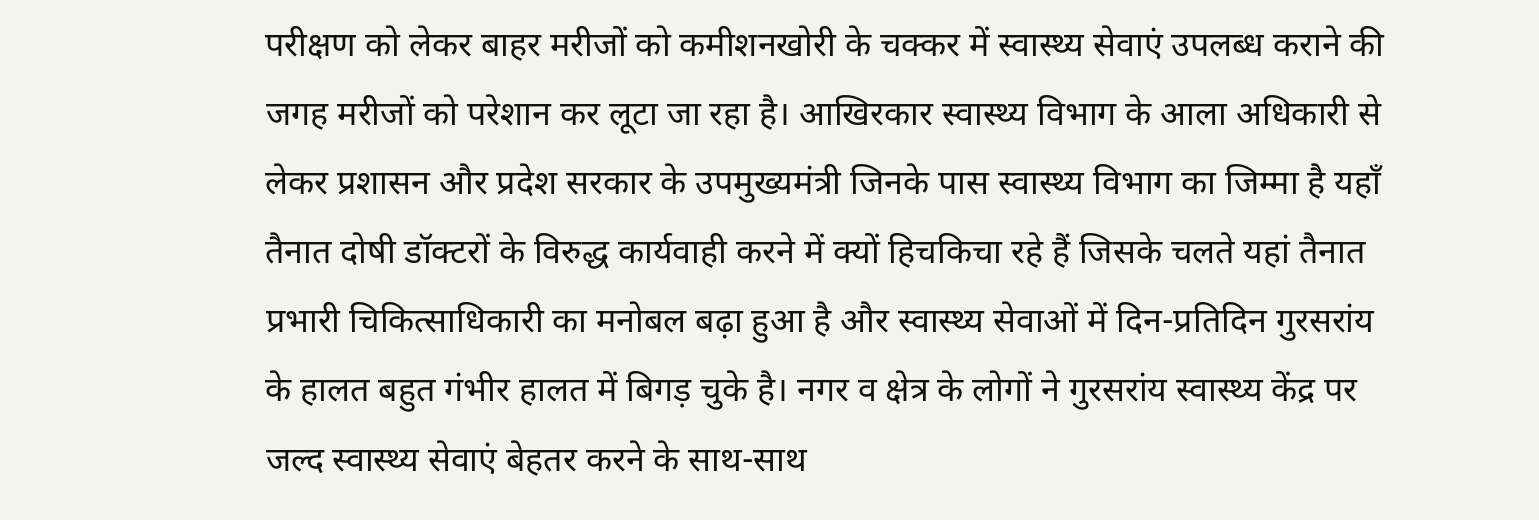परीक्षण को लेकर बाहर मरीजों को कमीशनखोरी के चक्कर में स्वास्थ्य सेवाएं उपलब्ध कराने की जगह मरीजों को परेशान कर लूटा जा रहा है। आखिरकार स्वास्थ्य विभाग के आला अधिकारी से लेकर प्रशासन और प्रदेश सरकार के उपमुख्यमंत्री जिनके पास स्वास्थ्य विभाग का जिम्मा है यहाँ तैनात दोषी डॉक्टरों के विरुद्ध कार्यवाही करने में क्यों हिचकिचा रहे हैं जिसके चलते यहां तैनात प्रभारी चिकित्साधिकारी का मनोबल बढ़ा हुआ है और स्वास्थ्य सेवाओं में दिन-प्रतिदिन गुरसरांय के हालत बहुत गंभीर हालत में बिगड़ चुके है। नगर व क्षेत्र के लोगों ने गुरसरांय स्वास्थ्य केंद्र पर जल्द स्वास्थ्य सेवाएं बेहतर करने के साथ-साथ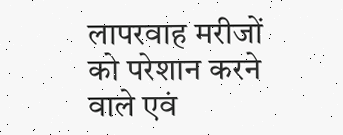लापरवाह मरीजों को परेशान करने वाले एवं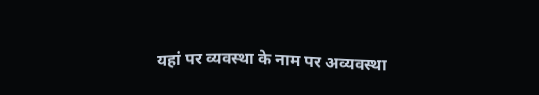यहां पर व्यवस्था के नाम पर अव्यवस्था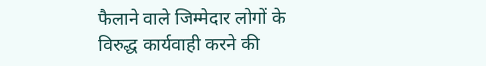फैलाने वाले जिम्मेदार लोगों के विरुद्ध कार्यवाही करने की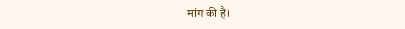मांग की है।